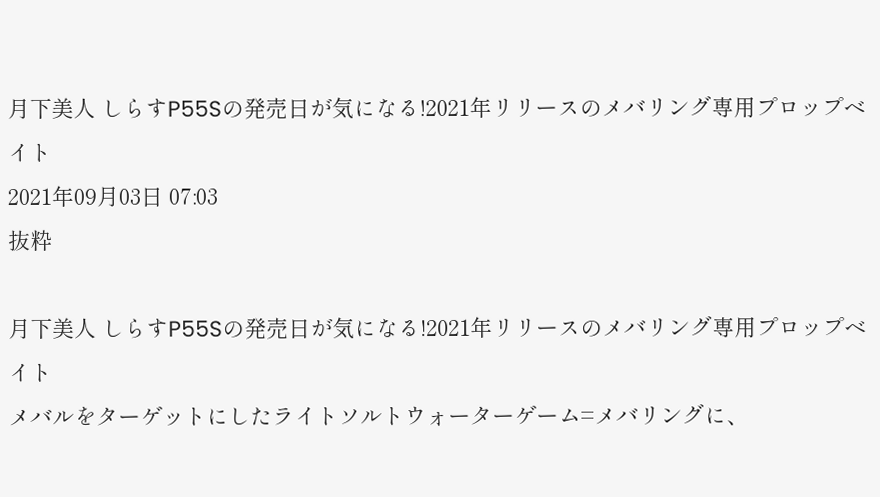月下美人 しらすP55Sの発売日が気になる!2021年リリースのメバリング専用プロップベイト
2021年09月03日 07:03
抜粋

月下美人 しらすP55Sの発売日が気になる!2021年リリースのメバリング専用プロップベイト
メバルをターゲットにしたライトソルトウォーターゲーム=メバリングに、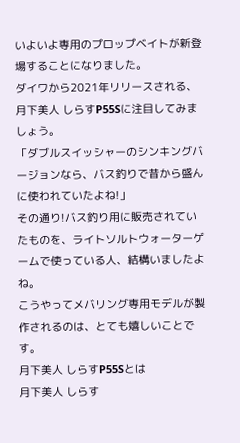いよいよ専用のプロップベイトが新登場することになりました。
ダイワから2021年リリースされる、月下美人 しらすP55Sに注目してみましょう。
「ダブルスイッシャーのシンキングバージョンなら、バス釣りで昔から盛んに使われていたよね!」
その通り!バス釣り用に販売されていたものを、ライトソルトウォーターゲームで使っている人、結構いましたよね。
こうやってメバリング専用モデルが製作されるのは、とても嬉しいことです。
月下美人 しらすP55Sとは
月下美人 しらす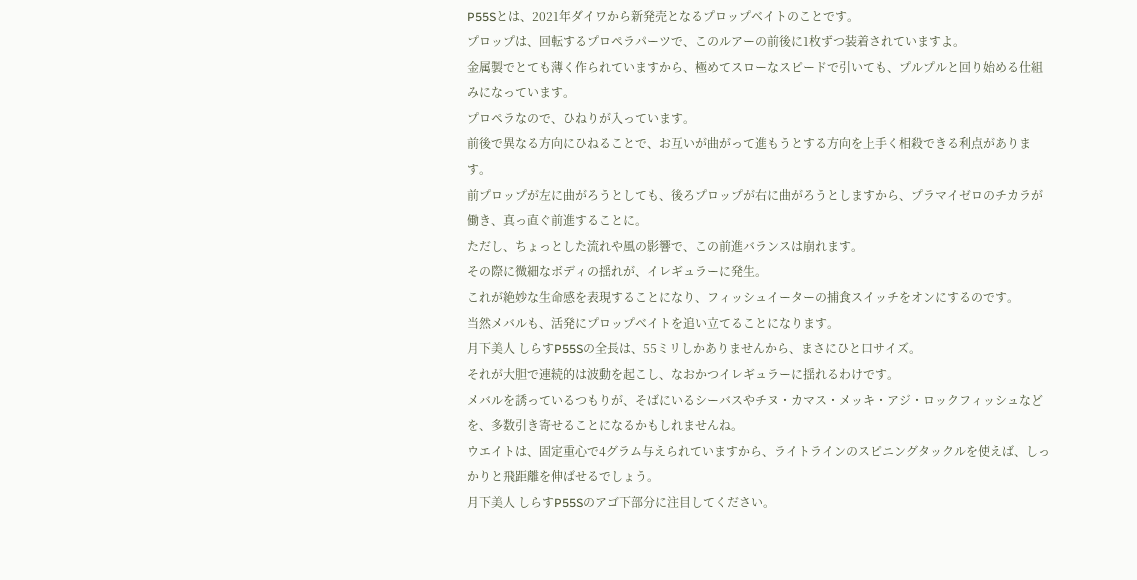P55Sとは、2021年ダイワから新発売となるプロップベイトのことです。
プロップは、回転するプロペラパーツで、このルアーの前後に1枚ずつ装着されていますよ。
金属製でとても薄く作られていますから、極めてスローなスピードで引いても、プルプルと回り始める仕組みになっています。
プロペラなので、ひねりが入っています。
前後で異なる方向にひねることで、お互いが曲がって進もうとする方向を上手く相殺できる利点があります。
前プロップが左に曲がろうとしても、後ろプロップが右に曲がろうとしますから、プラマイゼロのチカラが働き、真っ直ぐ前進することに。
ただし、ちょっとした流れや風の影響で、この前進バランスは崩れます。
その際に微細なボディの揺れが、イレギュラーに発生。
これが絶妙な生命感を表現することになり、フィッシュイーターの捕食スイッチをオンにするのです。
当然メバルも、活発にプロップベイトを追い立てることになります。
月下美人 しらすP55Sの全長は、55ミリしかありませんから、まさにひと口サイズ。
それが大胆で連続的は波動を起こし、なおかつイレギュラーに揺れるわけです。
メバルを誘っているつもりが、そばにいるシーバスやチヌ・カマス・メッキ・アジ・ロックフィッシュなどを、多数引き寄せることになるかもしれませんね。
ウエイトは、固定重心で4グラム与えられていますから、ライトラインのスピニングタックルを使えば、しっかりと飛距離を伸ばせるでしょう。
月下美人 しらすP55Sのアゴ下部分に注目してください。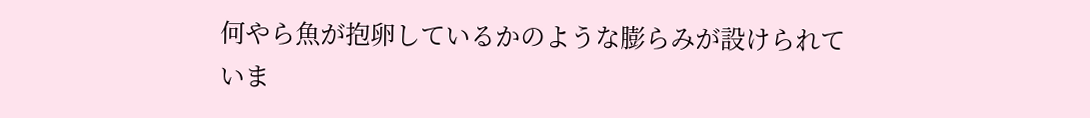何やら魚が抱卵しているかのような膨らみが設けられていま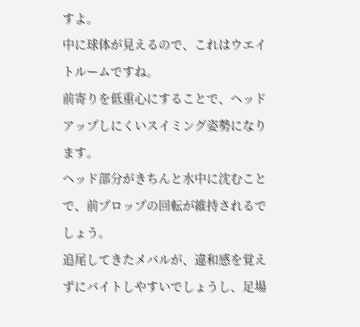すよ。
中に球体が見えるので、これはウエイトルームですね。
前寄りを低重心にすることで、ヘッドアップしにくいスイミング姿勢になります。
ヘッド部分がきちんと水中に沈むことで、前プロップの回転が維持されるでしょう。
追尾してきたメバルが、違和感を覚えずにバイトしやすいでしょうし、足場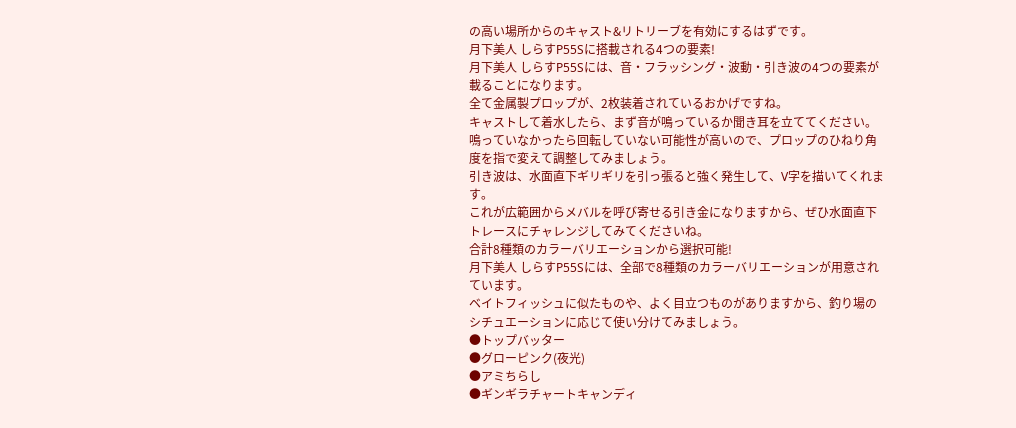の高い場所からのキャスト&リトリーブを有効にするはずです。
月下美人 しらすP55Sに搭載される4つの要素!
月下美人 しらすP55Sには、音・フラッシング・波動・引き波の4つの要素が載ることになります。
全て金属製プロップが、2枚装着されているおかげですね。
キャストして着水したら、まず音が鳴っているか聞き耳を立ててください。
鳴っていなかったら回転していない可能性が高いので、プロップのひねり角度を指で変えて調整してみましょう。
引き波は、水面直下ギリギリを引っ張ると強く発生して、V字を描いてくれます。
これが広範囲からメバルを呼び寄せる引き金になりますから、ぜひ水面直下トレースにチャレンジしてみてくださいね。
合計8種類のカラーバリエーションから選択可能!
月下美人 しらすP55Sには、全部で8種類のカラーバリエーションが用意されています。
ベイトフィッシュに似たものや、よく目立つものがありますから、釣り場のシチュエーションに応じて使い分けてみましょう。
●トップバッター
●グローピンク(夜光)
●アミちらし
●ギンギラチャートキャンディ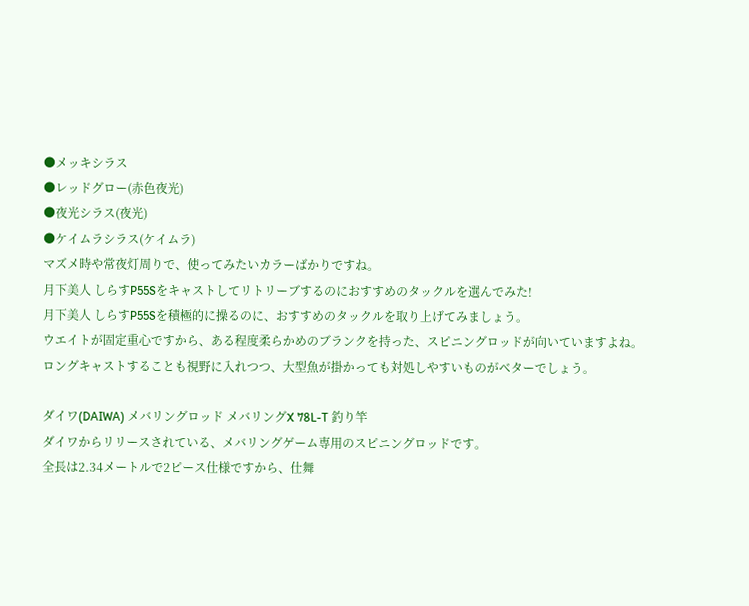●メッキシラス
●レッドグロー(赤色夜光)
●夜光シラス(夜光)
●ケイムラシラス(ケイムラ)
マズメ時や常夜灯周りで、使ってみたいカラーばかりですね。
月下美人 しらすP55Sをキャストしてリトリーブするのにおすすめのタックルを選んでみた!
月下美人 しらすP55Sを積極的に操るのに、おすすめのタックルを取り上げてみましょう。
ウエイトが固定重心ですから、ある程度柔らかめのブランクを持った、スピニングロッドが向いていますよね。
ロングキャストすることも視野に入れつつ、大型魚が掛かっても対処しやすいものがベターでしょう。

ダイワ(DAIWA) メバリングロッド メバリングX 78L-T 釣り竿
ダイワからリリースされている、メバリングゲーム専用のスピニングロッドです。
全長は2.34メートルで2ピース仕様ですから、仕舞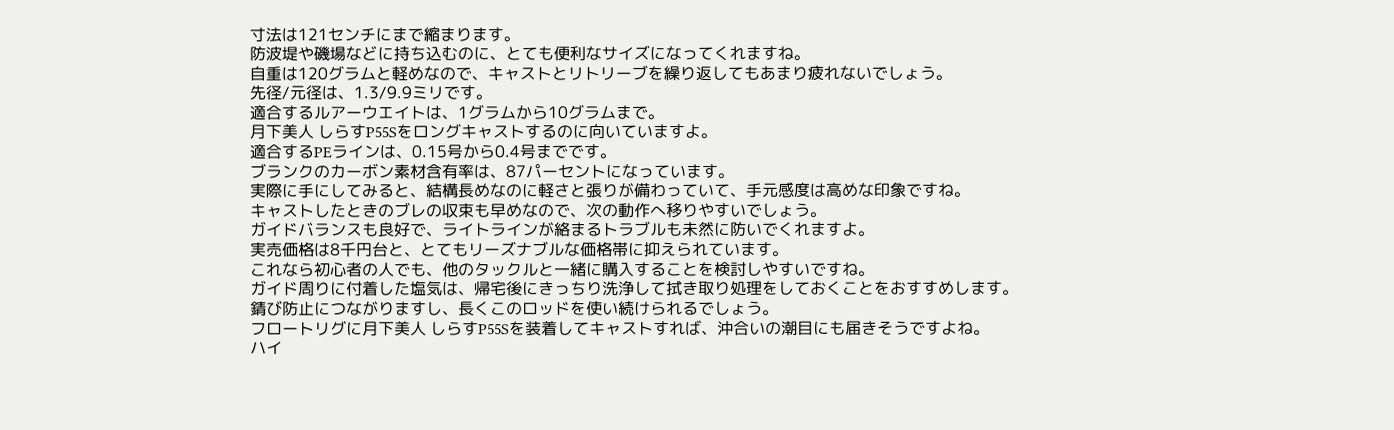寸法は121センチにまで縮まります。
防波堤や磯場などに持ち込むのに、とても便利なサイズになってくれますね。
自重は120グラムと軽めなので、キャストとリトリーブを繰り返してもあまり疲れないでしょう。
先径/元径は、1.3/9.9ミリです。
適合するルアーウエイトは、1グラムから10グラムまで。
月下美人 しらすP55Sをロングキャストするのに向いていますよ。
適合するPEラインは、0.15号から0.4号までです。
ブランクのカーボン素材含有率は、87パーセントになっています。
実際に手にしてみると、結構長めなのに軽さと張りが備わっていて、手元感度は高めな印象ですね。
キャストしたときのブレの収束も早めなので、次の動作へ移りやすいでしょう。
ガイドバランスも良好で、ライトラインが絡まるトラブルも未然に防いでくれますよ。
実売価格は8千円台と、とてもリーズナブルな価格帯に抑えられています。
これなら初心者の人でも、他のタックルと一緒に購入することを検討しやすいですね。
ガイド周りに付着した塩気は、帰宅後にきっちり洗浄して拭き取り処理をしておくことをおすすめします。
錆び防止につながりますし、長くこのロッドを使い続けられるでしょう。
フロートリグに月下美人 しらすP55Sを装着してキャストすれば、沖合いの潮目にも届きそうですよね。
ハイ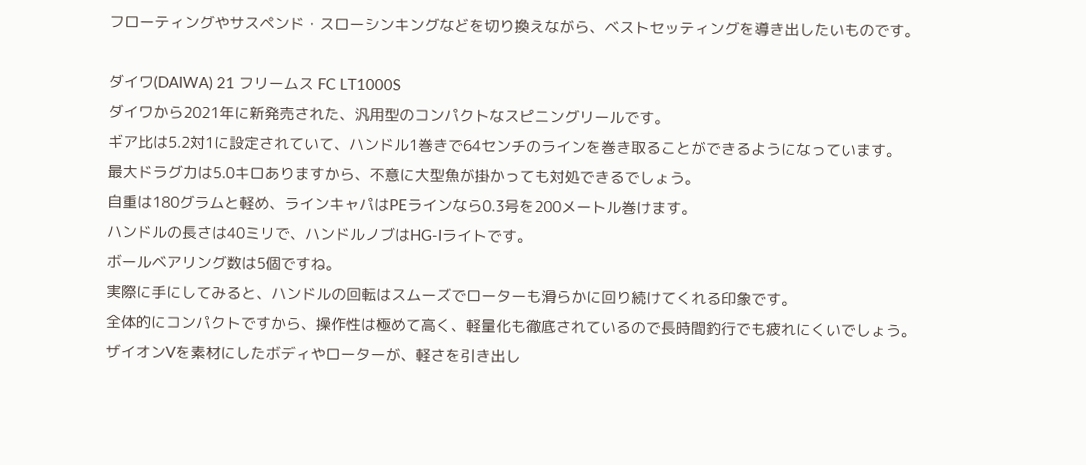フローティングやサスペンド・スローシンキングなどを切り換えながら、ベストセッティングを導き出したいものです。

ダイワ(DAIWA) 21 フリームス FC LT1000S
ダイワから2021年に新発売された、汎用型のコンパクトなスピニングリールです。
ギア比は5.2対1に設定されていて、ハンドル1巻きで64センチのラインを巻き取ることができるようになっています。
最大ドラグ力は5.0キロありますから、不意に大型魚が掛かっても対処できるでしょう。
自重は180グラムと軽め、ラインキャパはPEラインなら0.3号を200メートル巻けます。
ハンドルの長さは40ミリで、ハンドルノブはHG-Iライトです。
ボールベアリング数は5個ですね。
実際に手にしてみると、ハンドルの回転はスムーズでローターも滑らかに回り続けてくれる印象です。
全体的にコンパクトですから、操作性は極めて高く、軽量化も徹底されているので長時間釣行でも疲れにくいでしょう。
ザイオンVを素材にしたボディやローターが、軽さを引き出し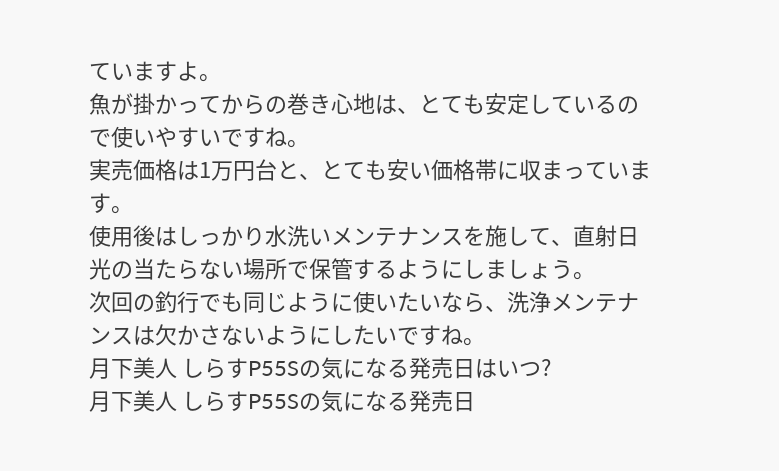ていますよ。
魚が掛かってからの巻き心地は、とても安定しているので使いやすいですね。
実売価格は1万円台と、とても安い価格帯に収まっています。
使用後はしっかり水洗いメンテナンスを施して、直射日光の当たらない場所で保管するようにしましょう。
次回の釣行でも同じように使いたいなら、洗浄メンテナンスは欠かさないようにしたいですね。
月下美人 しらすP55Sの気になる発売日はいつ?
月下美人 しらすP55Sの気になる発売日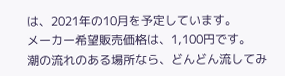は、2021年の10月を予定しています。
メーカー希望販売価格は、1,100円です。
潮の流れのある場所なら、どんどん流してみ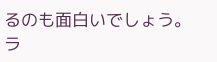るのも面白いでしょう。
ラ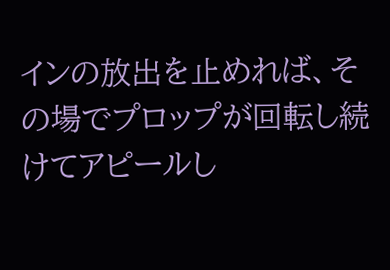インの放出を止めれば、その場でプロップが回転し続けてアピールし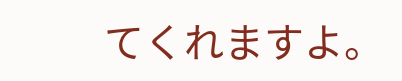てくれますよ。